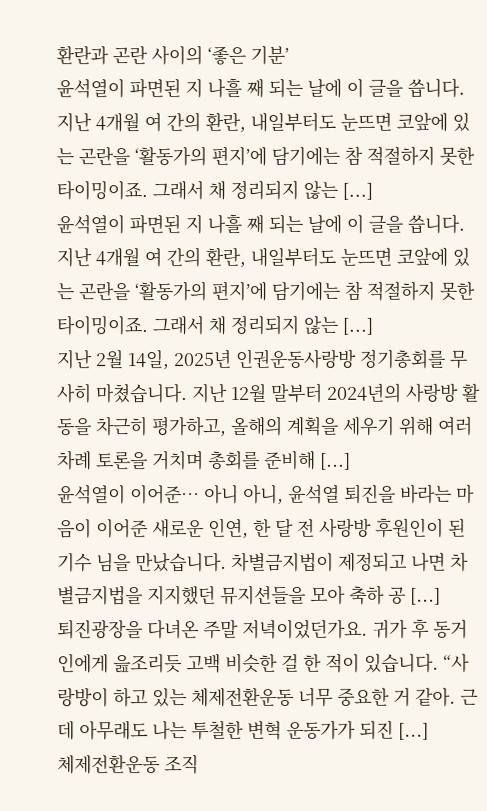환란과 곤란 사이의 ‘좋은 기분’
윤석열이 파면된 지 나흘 째 되는 날에 이 글을 씁니다. 지난 4개월 여 간의 환란, 내일부터도 눈뜨면 코앞에 있는 곤란을 ‘활동가의 편지’에 담기에는 참 적절하지 못한 타이밍이죠. 그래서 채 정리되지 않는 [...]
윤석열이 파면된 지 나흘 째 되는 날에 이 글을 씁니다. 지난 4개월 여 간의 환란, 내일부터도 눈뜨면 코앞에 있는 곤란을 ‘활동가의 편지’에 담기에는 참 적절하지 못한 타이밍이죠. 그래서 채 정리되지 않는 [...]
지난 2월 14일, 2025년 인권운동사랑방 정기총회를 무사히 마쳤습니다. 지난 12월 말부터 2024년의 사랑방 활동을 차근히 평가하고, 올해의 계획을 세우기 위해 여러 차례 토론을 거치며 총회를 준비해 [...]
윤석열이 이어준… 아니 아니, 윤석열 퇴진을 바라는 마음이 이어준 새로운 인연, 한 달 전 사랑방 후원인이 된 기수 님을 만났습니다. 차별금지법이 제정되고 나면 차별금지법을 지지했던 뮤지션들을 모아 축하 공 [...]
퇴진광장을 다녀온 주말 저녁이었던가요. 귀가 후 동거인에게 읊조리듯 고백 비슷한 걸 한 적이 있습니다. “사랑방이 하고 있는 체제전환운동 너무 중요한 거 같아. 근데 아무래도 나는 투철한 변혁 운동가가 되진 [...]
체제전환운동 조직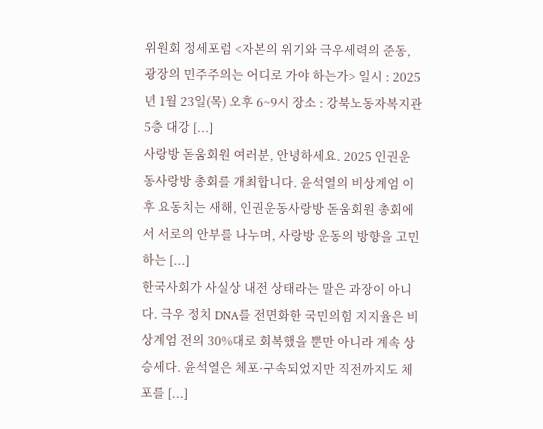위원회 정세포럼 <자본의 위기와 극우세력의 준동, 광장의 민주주의는 어디로 가야 하는가> 일시 : 2025년 1월 23일(목) 오후 6~9시 장소 : 강북노동자복지관 5층 대강 [...]
사랑방 돋움회원 여러분, 안녕하세요. 2025 인권운동사랑방 총회를 개최합니다. 윤석열의 비상계엄 이후 요동치는 새해, 인권운동사랑방 돋움회원 총회에서 서로의 안부를 나누며, 사랑방 운동의 방향을 고민하는 [...]
한국사회가 사실상 내전 상태라는 말은 과장이 아니다. 극우 정치 DNA를 전면화한 국민의힘 지지율은 비상계엄 전의 30%대로 회복했을 뿐만 아니라 계속 상승세다. 윤석열은 체포·구속되었지만 직전까지도 체포를 [...]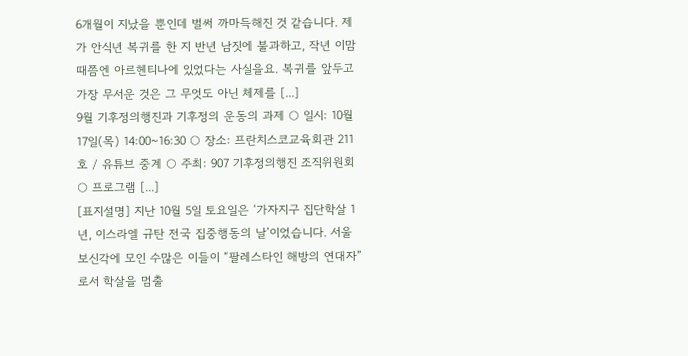6개월이 지났을 뿐인데 벌써 까마득해진 것 같습니다. 제가 안식년 복귀를 한 지 반년 남짓에 불과하고, 작년 이맘때쯤엔 아르헨티나에 있었다는 사실을요. 복귀를 앞두고 가장 무서운 것은 그 무엇도 아닌 체제를 [...]
9월 기후정의행진과 기후정의 운동의 과제 ○ 일시: 10월 17일(목) 14:00~16:30 ○ 장소: 프란치스코교육회관 211호 / 유튜브 중계 ○ 주최: 907 기후정의행진 조직위원회 ○ 프로그램 [...]
[표지설명] 지난 10월 5일 토요일은 ‘가자지구 집단학살 1년, 이스라엘 규탄 전국 집중행동의 날’이었습니다. 서울 보신각에 모인 수많은 이들이 “팔레스타인 해방의 연대자”로서 학살을 멈출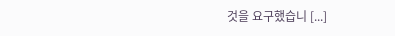것을 요구했습니 [...]